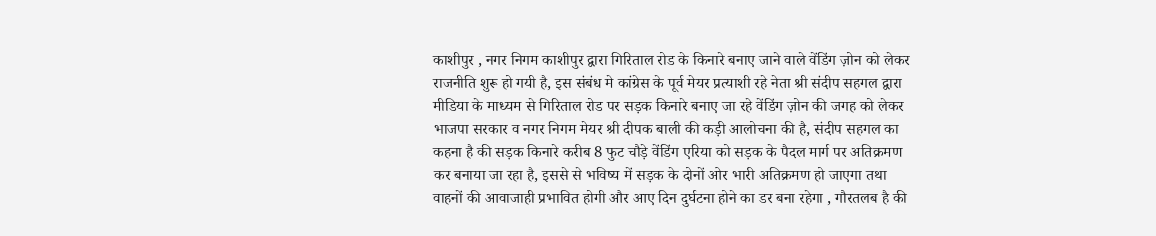काशीपुर , नगर निगम काशीपुर द्वारा गिरिताल रोड के किनारे बनाए जाने वाले वेंडिंग ज़ोन को लेकर राजनीति शुरू हो गयी है, इस संबंध मे कांग्रेस के पूर्व मेयर प्रत्याशी रहे नेता श्री संदीप सहगल द्वारा मीडिया के माध्यम से गिरिताल रोड पर सड़क किनारे बनाए जा रहे वेंडिंग ज़ोन की जगह को लेकर भाजपा सरकार व नगर निगम मेयर श्री दीपक बाली की कड़ी आलोचना की है, संदीप सहगल का कहना है की सड़क किनारे करीब 8 फुट चौड़े वेंडिंग एरिया को सड़क के पैदल मार्ग पर अतिक्रमण कर बनाया जा रहा है, इससे से भविष्य में सड़क के दोनों ओर भारी अतिक्रमण हो जाएगा तथा वाहनों की आवाजाही प्रभावित होगी और आए दिन दुर्घटना होने का डर बना रहेगा , गौरतलब है की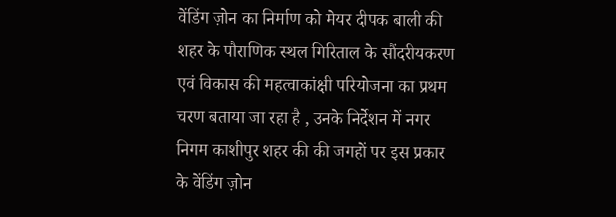वेंडिंग ज़ोन का निर्माण को मेयर दीपक बाली की शहर के पौराणिक स्थल गिरिताल के सौंदरीयकरण एवं विकास की महत्वाकांक्षी परियोजना का प्रथम चरण बताया जा रहा है , उनके निर्देशन में नगर निगम काशीपुर शहर की की जगहों पर इस प्रकार के वेंडिंग ज़ोन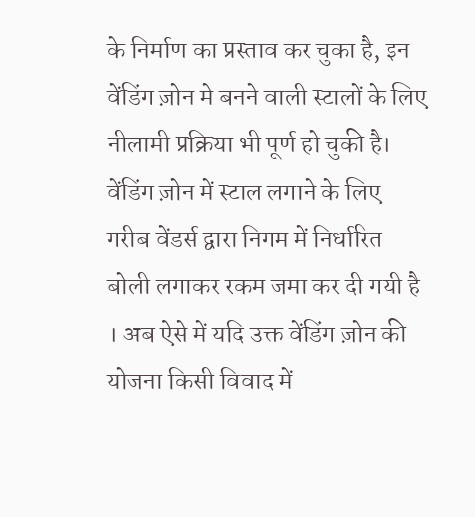के निर्माण का प्रस्ताव कर चुका है, इन वेंडिंग ज़ोन मे बनने वाली स्टालों के लिए नीलामी प्रक्रिया भी पूर्ण हो चुकी है। वेंडिंग ज़ोन में स्टाल लगाने के लिए गरीब वेंडर्स द्वारा निगम में निर्धारित बोली लगाकर रकम जमा कर दी गयी है । अब ऐसे में यदि उक्त वेंडिंग ज़ोन की योजना किसी विवाद में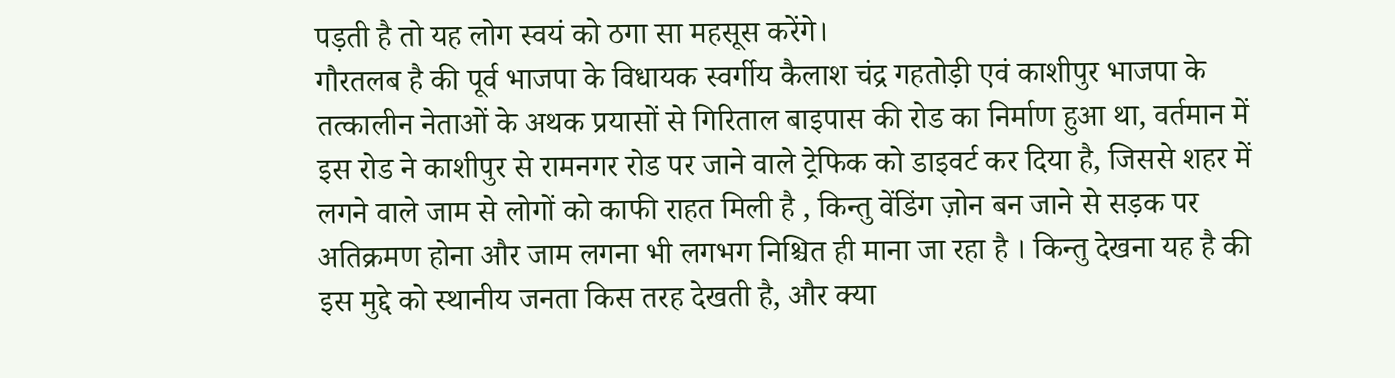पड़ती है तो यह लोग स्वयं को ठगा सा महसूस करेंगे।
गौरतलब है की पूर्व भाजपा के विधायक स्वर्गीय कैलाश चंद्र गहतोड़ी एवं काशीपुर भाजपा के तत्कालीन नेताओं के अथक प्रयासों से गिरिताल बाइपास की रोड का निर्माण हुआ था, वर्तमान में इस रोड ने काशीपुर से रामनगर रोड पर जाने वाले ट्रेफिक को डाइवर्ट कर दिया है, जिससे शहर में लगने वाले जाम से लोगों को काफी राहत मिली है , किन्तु वेंडिंग ज़ोन बन जाने से सड़क पर अतिक्रमण होना और जाम लगना भी लगभग निश्चित ही माना जा रहा है । किन्तु देखना यह है की इस मुद्दे को स्थानीय जनता किस तरह देखती है, और क्या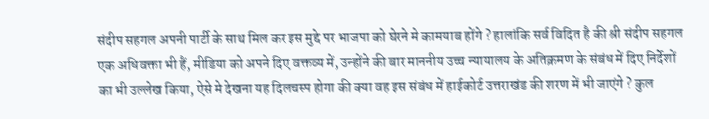संदीप सहगल अपनी पार्टी के साथ मिल कर इस मुद्दे पर भाजपा को घेरने मे कामयाब होंगे ? हालांकि सर्व विदित है की श्री संदीप सहगल एक अधिवक्ता भी हैं, मीडिया को अपने दिए वक्तव्य में, उन्होंने की बार माननीय उच्च न्यायालय के अतिक्रमण के संबंध में दिए निर्देशों का भी उल्लेख किया, ऐसे मे देखना यह दिलचस्प होगा की क्या वह इस संबंध में हाईकोर्ट उत्तराखंड की शरण में भी जाएंगे ? कुल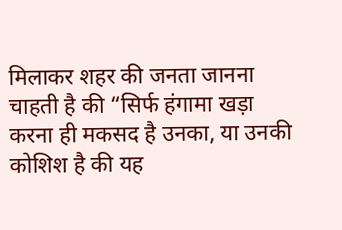मिलाकर शहर की जनता जानना चाहती है की “सिर्फ हंगामा खड़ा करना ही मकसद है उनका, या उनकी कोशिश है की यह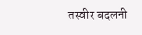तस्वीर बदलनी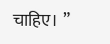चाहिए। ”